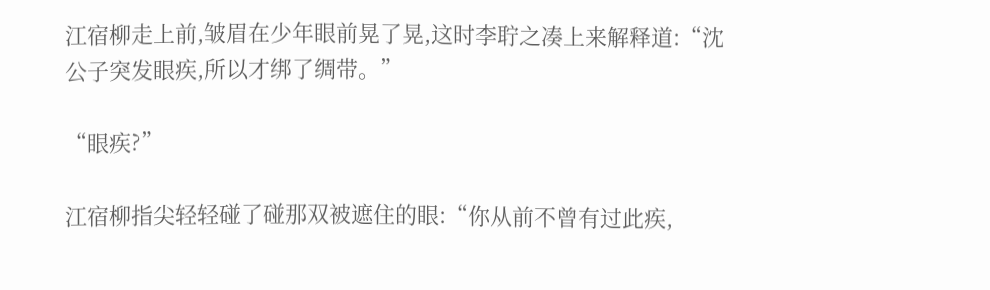江宿柳走上前,皱眉在少年眼前晃了晃,这时李聍之凑上来解释道:“沈公子突发眼疾,所以才绑了绸带。”

“眼疾?”

江宿柳指尖轻轻碰了碰那双被遮住的眼:“你从前不曾有过此疾,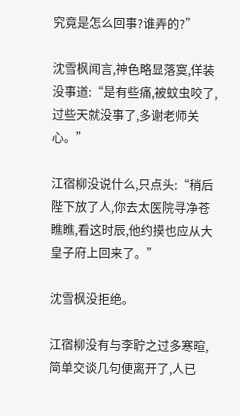究竟是怎么回事?谁弄的?”

沈雪枫闻言,神色略显落寞,佯装没事道:“是有些痛,被蚊虫咬了,过些天就没事了,多谢老师关心。”

江宿柳没说什么,只点头:“稍后陛下放了人,你去太医院寻净苍瞧瞧,看这时辰,他约摸也应从大皇子府上回来了。”

沈雪枫没拒绝。

江宿柳没有与李聍之过多寒暄,简单交谈几句便离开了,人已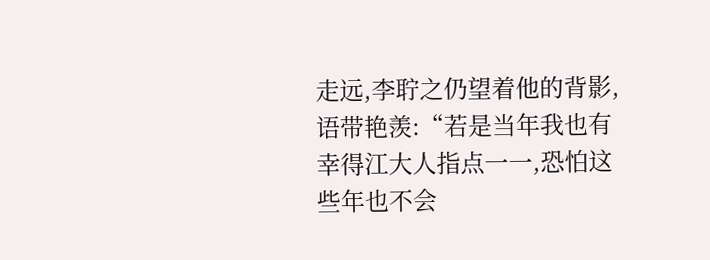走远,李聍之仍望着他的背影,语带艳羡:“若是当年我也有幸得江大人指点一一,恐怕这些年也不会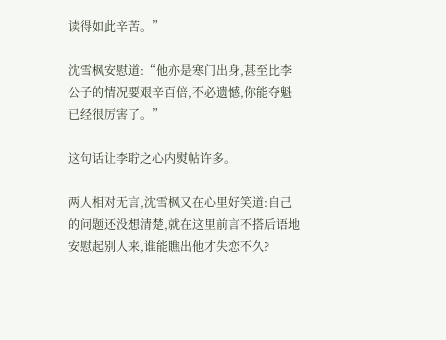读得如此辛苦。”

沈雪枫安慰道:“他亦是寒门出身,甚至比李公子的情况要艰辛百倍,不必遗憾,你能夺魁已经很厉害了。”

这句话让李聍之心内熨帖许多。

两人相对无言,沈雪枫又在心里好笑道:自己的问题还没想清楚,就在这里前言不搭后语地安慰起别人来,谁能瞧出他才失恋不久?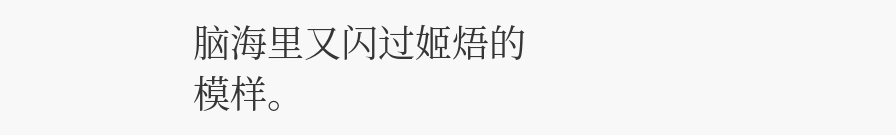脑海里又闪过姬焐的模样。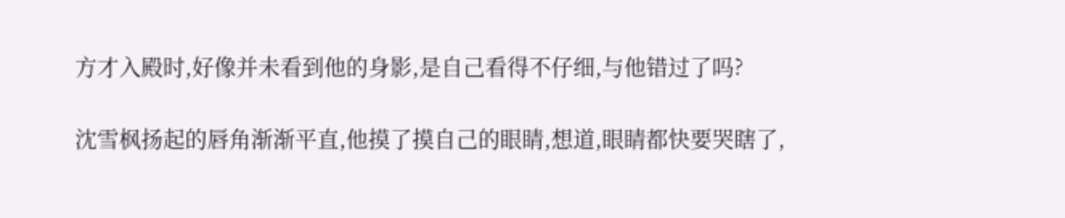方才入殿时,好像并未看到他的身影,是自己看得不仔细,与他错过了吗?

沈雪枫扬起的唇角渐渐平直,他摸了摸自己的眼睛,想道,眼睛都快要哭瞎了,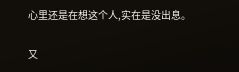心里还是在想这个人,实在是没出息。

又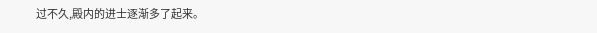过不久,殿内的进士逐渐多了起来。